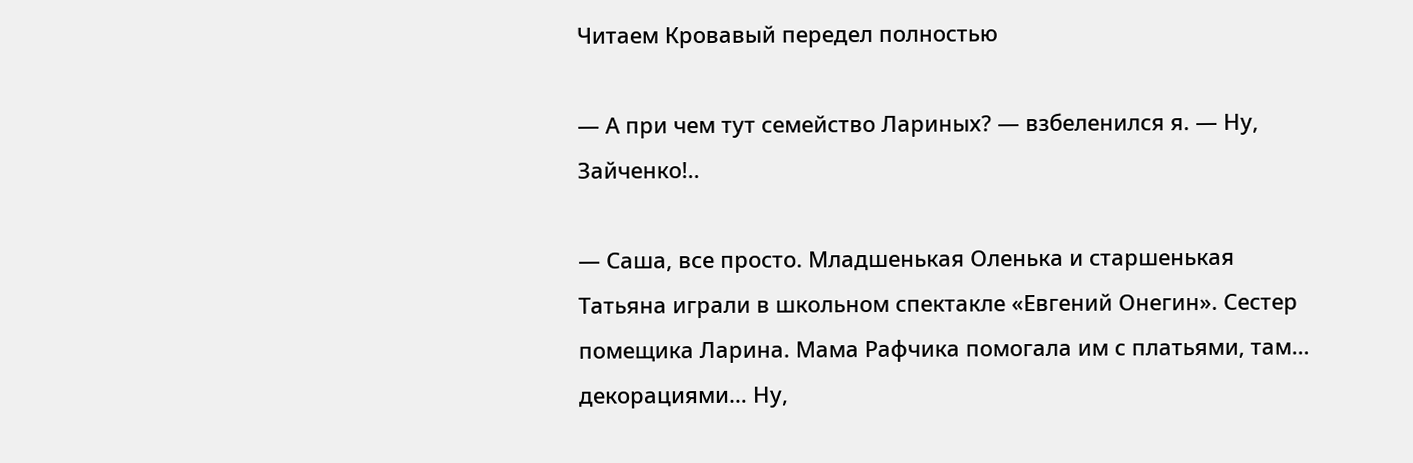Читаем Кровавый передел полностью

— А при чем тут семейство Лариных? — взбеленился я. — Ну, Зайченко!..

— Саша, все просто. Младшенькая Оленька и старшенькая Татьяна играли в школьном спектакле «Евгений Онегин». Сестер помещика Ларина. Мама Рафчика помогала им с платьями, там… декорациями… Ну,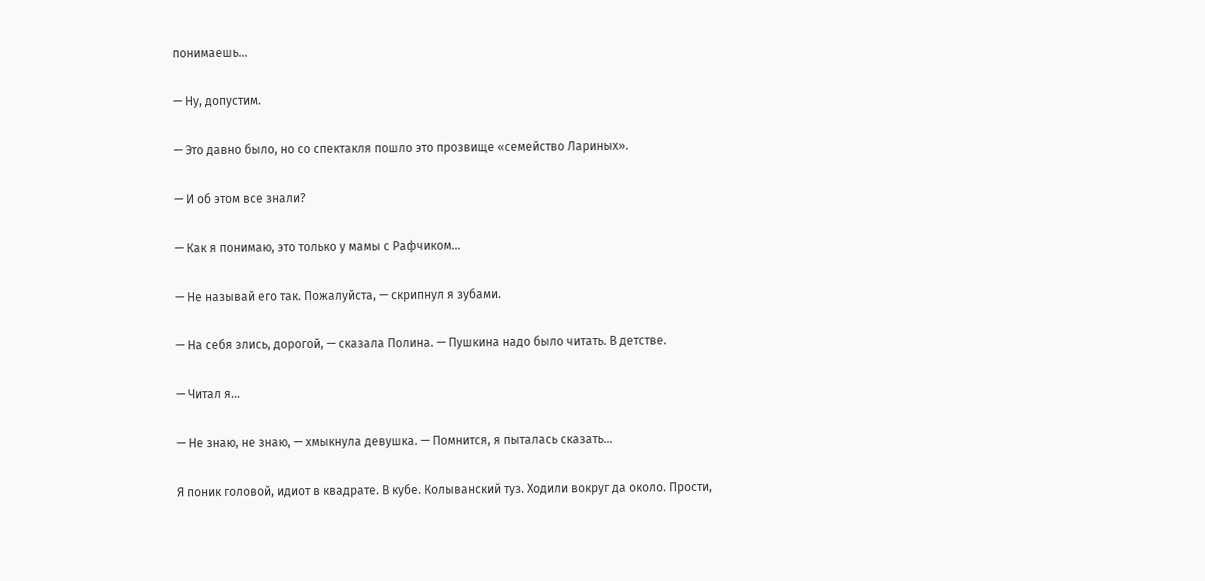понимаешь…

— Ну, допустим.

— Это давно было, но со спектакля пошло это прозвище «семейство Лариных».

— И об этом все знали?

— Как я понимаю, это только у мамы с Рафчиком…

— Не называй его так. Пожалуйста, — скрипнул я зубами.

— На себя злись, дорогой, — сказала Полина. — Пушкина надо было читать. В детстве.

— Читал я…

— Не знаю, не знаю, — хмыкнула девушка. — Помнится, я пыталась сказать…

Я поник головой, идиот в квадрате. В кубе. Колыванский туз. Ходили вокруг да около. Прости,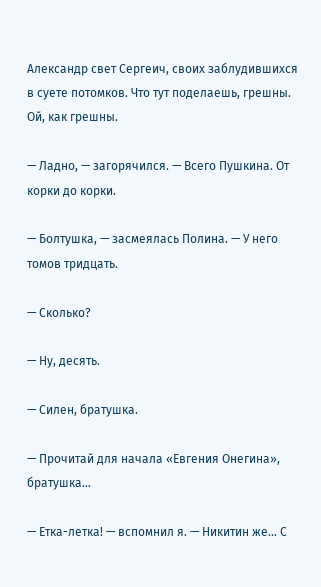Александр свет Сергеич, своих заблудившихся в суете потомков. Что тут поделаешь, грешны. Ой, как грешны.

— Ладно, — загорячился. — Всего Пушкина. От корки до корки.

— Болтушка, — засмеялась Полина. — У него томов тридцать.

— Сколько?

— Ну, десять.

— Силен, братушка.

— Прочитай для начала «Евгения Онегина», братушка…

— Етка-летка! — вспомнил я. — Никитин же… С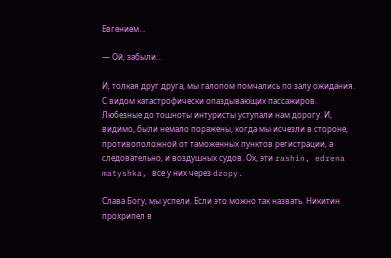Евгением…

— Ой, забыли…

И, толкая друг друга, мы галопом помчались по залу ожидания. С видом катастрофически опаздывающих пассажиров. Любезные до тошноты интуристы уступали нам дорогу. И, видимо, были немало поражены, когда мы исчезли в стороне, противоположной от таможенных пунктов регистрации, а следовательно, и воздушных судов. Ох, эти rashin, edrena matyshka, все у них через dzopy.

Слава Богу, мы успели. Если это можно так назвать. Никитин прохрипел в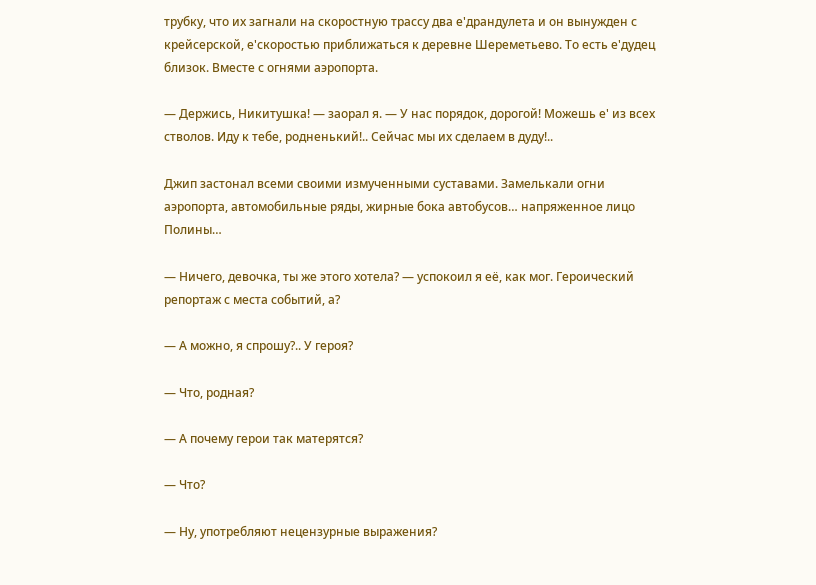трубку, что их загнали на скоростную трассу два е'драндулета и он вынужден с крейсерской, е'скоростью приближаться к деревне Шереметьево. То есть е'дудец близок. Вместе с огнями аэропорта.

— Держись, Никитушка! — заорал я. — У нас порядок, дорогой! Можешь е' из всех стволов. Иду к тебе, родненький!.. Сейчас мы их сделаем в дуду!..

Джип застонал всеми своими измученными суставами. Замелькали огни аэропорта, автомобильные ряды, жирные бока автобусов… напряженное лицо Полины…

— Ничего, девочка, ты же этого хотела? — успокоил я её, как мог. Героический репортаж с места событий, а?

— А можно, я спрошу?.. У героя?

— Что, родная?

— А почему герои так матерятся?

— Что?

— Ну, употребляют нецензурные выражения?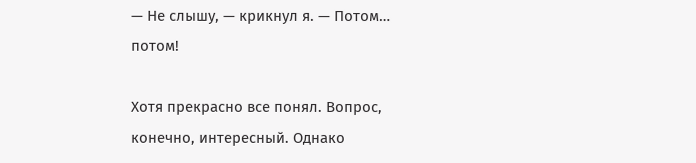— Не слышу, — крикнул я. — Потом… потом!

Хотя прекрасно все понял. Вопрос, конечно, интересный. Однако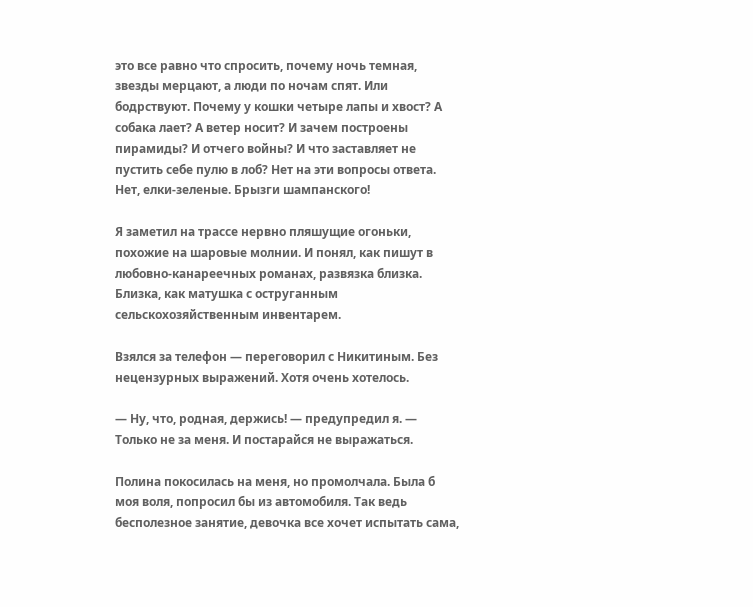это все равно что спросить, почему ночь темная, звезды мерцают, а люди по ночам спят. Или бодрствуют. Почему у кошки четыре лапы и хвост? А собака лает? А ветер носит? И зачем построены пирамиды? И отчего войны? И что заставляет не пустить себе пулю в лоб? Нет на эти вопросы ответа. Нет, елки-зеленые. Брызги шампанского!

Я заметил на трассе нервно пляшущие огоньки, похожие на шаровые молнии. И понял, как пишут в любовно-канареечных романах, развязка близка. Близка, как матушка с оструганным сельскохозяйственным инвентарем.

Взялся за телефон — переговорил с Никитиным. Без нецензурных выражений. Хотя очень хотелось.

— Ну, что, родная, держись! — предупредил я. — Только не за меня. И постарайся не выражаться.

Полина покосилась на меня, но промолчала. Была б моя воля, попросил бы из автомобиля. Так ведь бесполезное занятие, девочка все хочет испытать сама,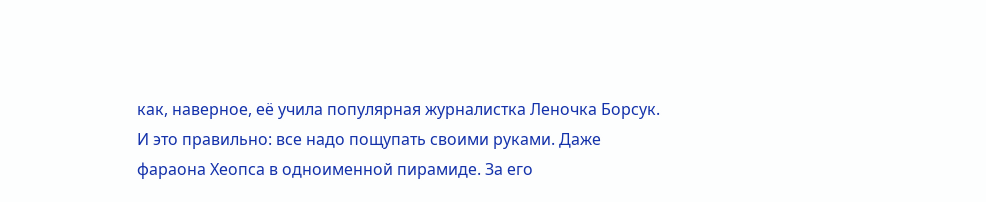как, наверное, её учила популярная журналистка Леночка Борсук. И это правильно: все надо пощупать своими руками. Даже фараона Хеопса в одноименной пирамиде. За его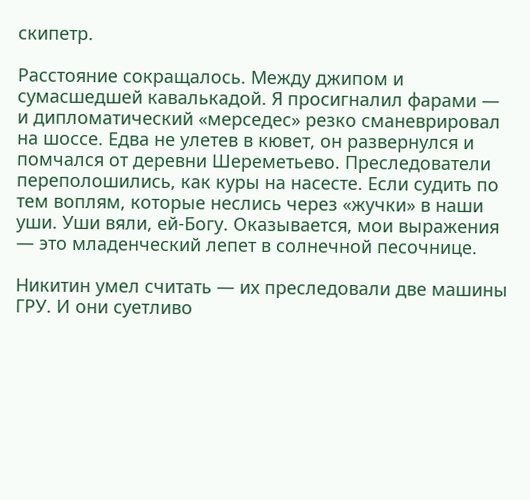скипетр.

Расстояние сокращалось. Между джипом и сумасшедшей кавалькадой. Я просигналил фарами — и дипломатический «мерседес» резко сманеврировал на шоссе. Едва не улетев в кювет, он развернулся и помчался от деревни Шереметьево. Преследователи переполошились, как куры на насесте. Если судить по тем воплям, которые неслись через «жучки» в наши уши. Уши вяли, ей-Богу. Оказывается, мои выражения — это младенческий лепет в солнечной песочнице.

Никитин умел считать — их преследовали две машины ГРУ. И они суетливо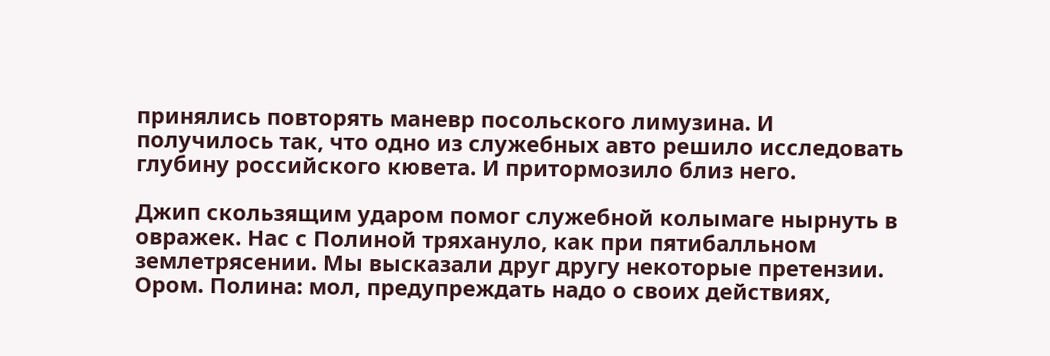принялись повторять маневр посольского лимузина. И получилось так, что одно из служебных авто решило исследовать глубину российского кювета. И притормозило близ него.

Джип скользящим ударом помог служебной колымаге нырнуть в овражек. Нас с Полиной тряхануло, как при пятибалльном землетрясении. Мы высказали друг другу некоторые претензии. Ором. Полина: мол, предупреждать надо о своих действиях,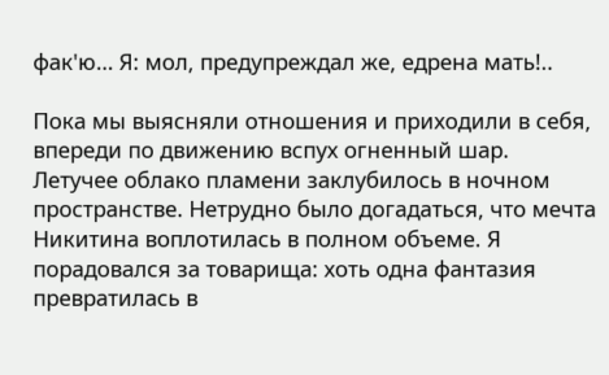фак'ю… Я: мол, предупреждал же, едрена мать!..

Пока мы выясняли отношения и приходили в себя, впереди по движению вспух огненный шар. Летучее облако пламени заклубилось в ночном пространстве. Нетрудно было догадаться, что мечта Никитина воплотилась в полном объеме. Я порадовался за товарища: хоть одна фантазия превратилась в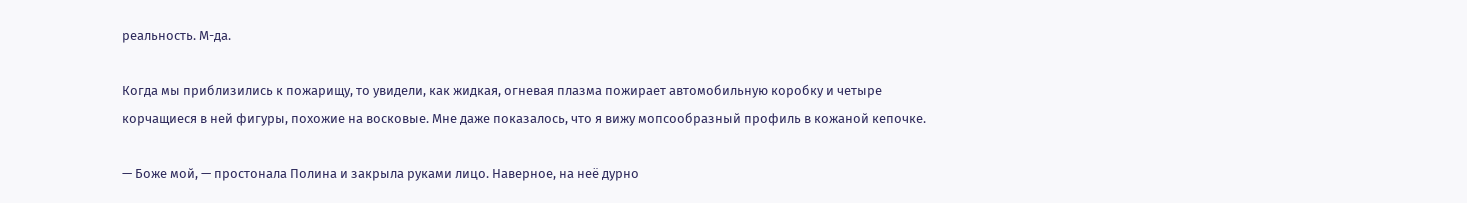реальность. М-да.

Когда мы приблизились к пожарищу, то увидели, как жидкая, огневая плазма пожирает автомобильную коробку и четыре корчащиеся в ней фигуры, похожие на восковые. Мне даже показалось, что я вижу мопсообразный профиль в кожаной кепочке.

— Боже мой, — простонала Полина и закрыла руками лицо. Наверное, на неё дурно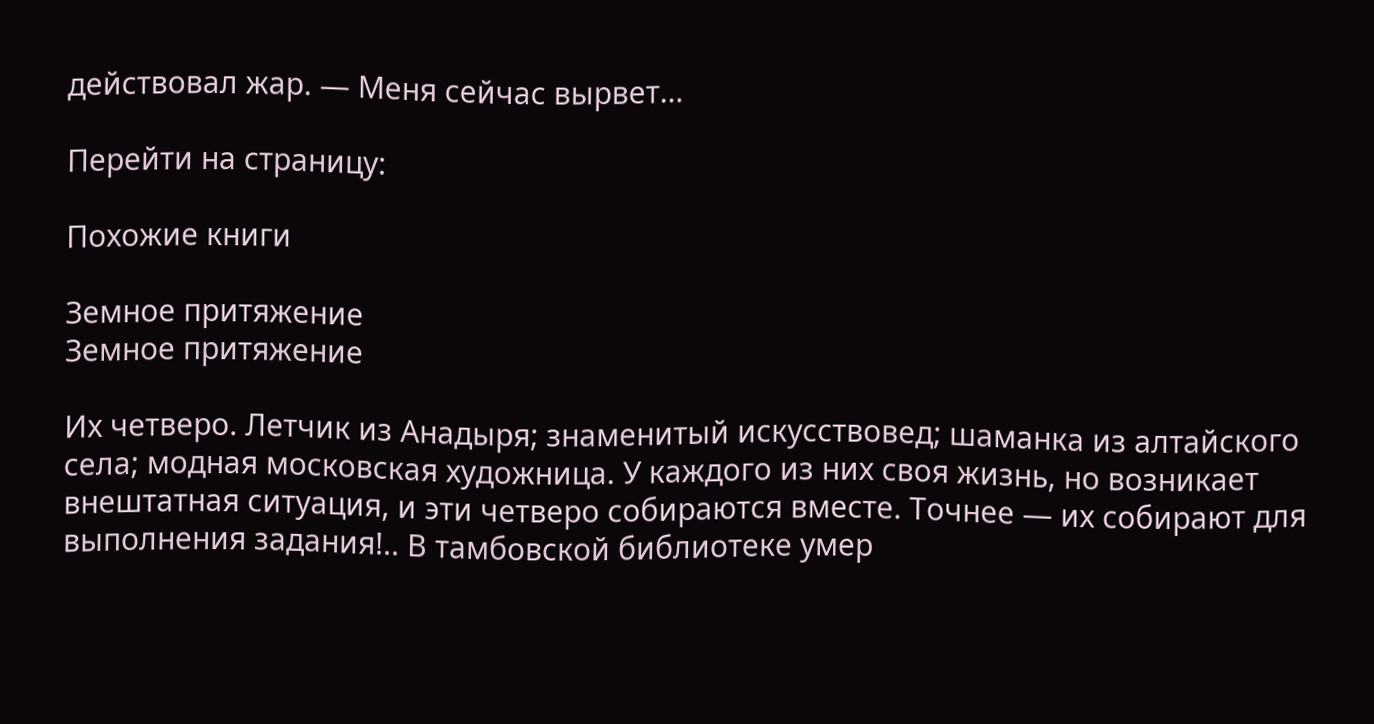действовал жар. — Меня сейчас вырвет…

Перейти на страницу:

Похожие книги

Земное притяжение
Земное притяжение

Их четверо. Летчик из Анадыря; знаменитый искусствовед; шаманка из алтайского села; модная московская художница. У каждого из них своя жизнь, но возникает внештатная ситуация, и эти четверо собираются вместе. Точнее — их собирают для выполнения задания!.. В тамбовской библиотеке умер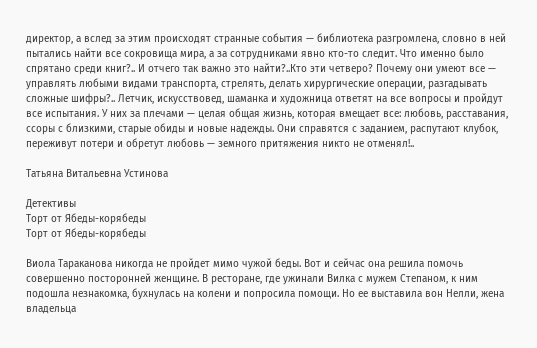директор, а вслед за этим происходят странные события — библиотека разгромлена, словно в ней пытались найти все сокровища мира, а за сотрудниками явно кто-то следит. Что именно было спрятано среди книг?.. И отчего так важно это найти?..Кто эти четверо? Почему они умеют все — управлять любыми видами транспорта, стрелять, делать хирургические операции, разгадывать сложные шифры?.. Летчик, искусствовед, шаманка и художница ответят на все вопросы и пройдут все испытания. У них за плечами — целая общая жизнь, которая вмещает все: любовь, расставания, ссоры с близкими, старые обиды и новые надежды. Они справятся с заданием, распутают клубок, переживут потери и обретут любовь — земного притяжения никто не отменял!..

Татьяна Витальевна Устинова

Детективы
Торт от Ябеды-корябеды
Торт от Ябеды-корябеды

Виола Тараканова никогда не пройдет мимо чужой беды. Вот и сейчас она решила помочь совершенно посторонней женщине. В ресторане, где ужинали Вилка с мужем Степаном, к ним подошла незнакомка, бухнулась на колени и попросила помощи. Но ее выставила вон Нелли, жена владельца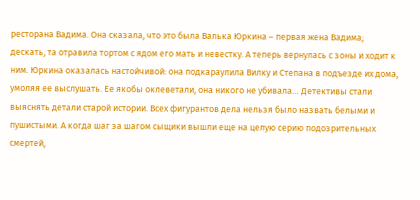ресторана Вадима. Она сказала, что это была Валька Юркина – первая жена Вадима; дескать, та отравила тортом с ядом его мать и невестку. А теперь вернулась с зоны и ходит к ним. Юркина оказалась настойчивой: она подкараулила Вилку и Степана в подъезде их дома, умоляя ее выслушать. Ее якобы оклеветали, она никого не убивала… Детективы стали выяснять детали старой истории. Всех фигурантов дела нельзя было назвать белыми и пушистыми. А когда шаг за шагом сыщики вышли еще на целую серию подозрительных смертей,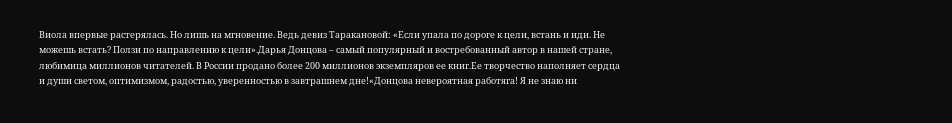Виола впервые растерялась. Но лишь на мгновение. Ведь девиз Таракановой: «Если упала по дороге к цели, встань и иди. Не можешь встать? Ползи по направлению к цели».Дарья Донцова – самый популярный и востребованный автор в нашей стране, любимица миллионов читателей. В России продано более 200 миллионов экземпляров ее книг.Ее творчество наполняет сердца и души светом, оптимизмом, радостью, уверенностью в завтрашнем дне!«Донцова невероятная работяга! Я не знаю ни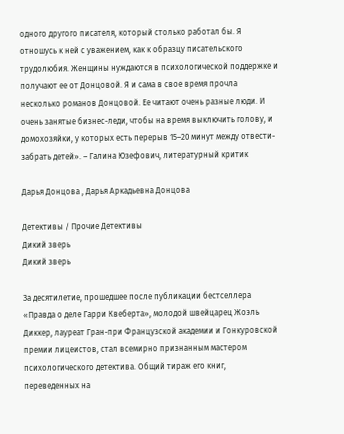одного другого писателя, который столько работал бы. Я отношусь к ней с уважением, как к образцу писательского трудолюбия. Женщины нуждаются в психологической поддержке и получают ее от Донцовой. Я и сама в свое время прочла несколько романов Донцовой. Ее читают очень разные люди. И очень занятые бизнес-леди, чтобы на время выключить голову, и домохозяйки, у которых есть перерыв 15–20 минут между отвести-забрать детей». – Галина Юзефович, литературный критик

Дарья Донцова , Дарья Аркадьевна Донцова

Детективы / Прочие Детективы
Дикий зверь
Дикий зверь

За десятилетие, прошедшее после публикации бестселлера «Правда о деле Гарри Квеберта», молодой швейцарец Жоэль Диккер, лауреат Гран-при Французской академии и Гонкуровской премии лицеистов, стал всемирно признанным мастером психологического детектива. Общий тираж его книг, переведенных на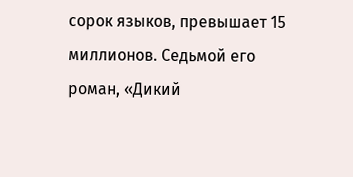сорок языков, превышает 15 миллионов. Седьмой его роман, «Дикий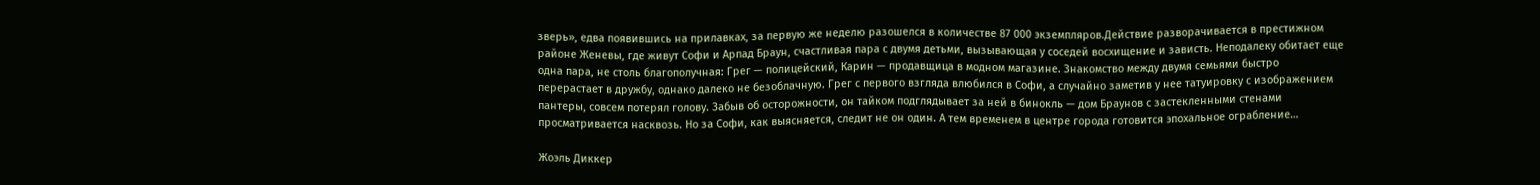зверь», едва появившись на прилавках, за первую же неделю разошелся в количестве 87 000 экземпляров.Действие разворачивается в престижном районе Женевы, где живут Софи и Арпад Браун, счастливая пара с двумя детьми, вызывающая у соседей восхищение и зависть. Неподалеку обитает еще одна пара, не столь благополучная: Грег — полицейский, Карин — продавщица в модном магазине. Знакомство между двумя семьями быстро перерастает в дружбу, однако далеко не безоблачную. Грег с первого взгляда влюбился в Софи, а случайно заметив у нее татуировку с изображением пантеры, совсем потерял голову. Забыв об осторожности, он тайком подглядывает за ней в бинокль — дом Браунов с застекленными стенами просматривается насквозь. Но за Софи, как выясняется, следит не он один. А тем временем в центре города готовится эпохальное ограбление…

Жоэль Диккер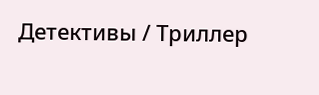Детективы / Триллер